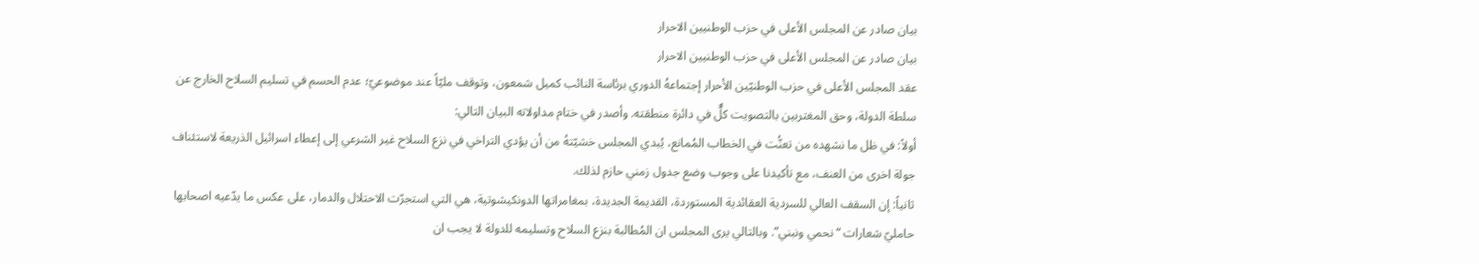بيان صادر عن المجلس الأعلى في حزب الوطنيين الاحرار
بيان صادر عن المجلس الأعلى في حزب الوطنيين الاحرار
عقد المجلس الأعلى في حزب الوطنيّين الأحرار إجتماعهُ الدوري برئاسة النائب كميل شمعون، وتوقف مليّاً عند موضوعيّ؛ عدم الحسم في تسليم السلاح الخارج عن سلطة الدولة، وحق المغتربين بالتصويت كلٌّ في دائرة منطقته. وأصدر في ختام مداولاته البيان التالي:
أولاً: في ظل ما نشهده من تعنُّت في الخطاب المُمانع، يُبدي المجلس خشيّتهُ من أن يؤدي التراخي في نزع السلاح غير الشرعي إلى إعطاء اسرائيل الذريعة لاستئناف جولة اخرى من العنف، مع تأكيدنا على وجوب وضع جدول زمني حازم لذلك.
ثانياً: إن السقف العالي للسردية العقائدية المستوردة، القديمة الجديدة، بمغامراتها الدونكيشوتية، هي التي استجرّت الاحتلال والدمار، على عكس ما يدّعيه اصحابها حامليّ شعارات “نحمي ونبني”. وبالتالي يرى المجلس ان المُطالبة بنزع السلاح وتسليمه للدولة لا يجب ان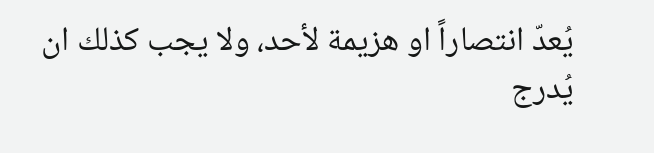يُعدّ انتصاراً او هزيمة لأحد، ولا يجب كذلك ان يُدرج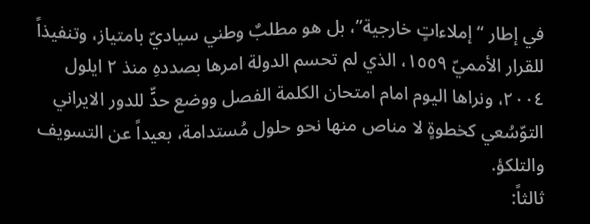في إطار “إملاءاتٍ خارجية”، بل هو مطلبٌ وطني سياديّ بامتياز، وتنفيذاً للقرار الأمميّ ١٥٥٩، الذي لم تحسم الدولة امرها بصددهِ منذ ٢ ايلول ٢٠٠٤، ونراها اليوم امام امتحان الكلمة الفصل ووضع حدٍّ للدور الايراني التوّسُعي كخطوةٍ لا مناص منها نحو حلول مُستدامة، بعيداً عن التسويف والتلكؤ.
ثالثاً: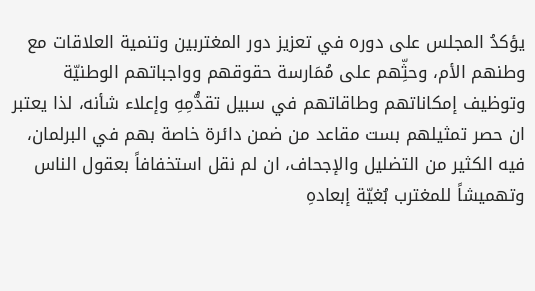يؤكدُ المجلس على دوره في تعزيز دور المغتربين وتنمية العلاقات مع وطنهم الأم، وحثِّهم على مُمَارسة حقوقهم وواجباتهم الوطنيّة وتوظيف إمكاناتهم وطاقاتهم في سبيل تقدُّمِهِ وإعلاء شأنه، لذا يعتبر ان حصر تمثيلهم بست مقاعد من ضمن دائرة خاصة بهم في البرلمان، فيه الكثير من التضليل والإجحاف، ان لم نقل استخفافاً بعقول الناس وتهميشاً للمغترب بُغيّة إبعادهِ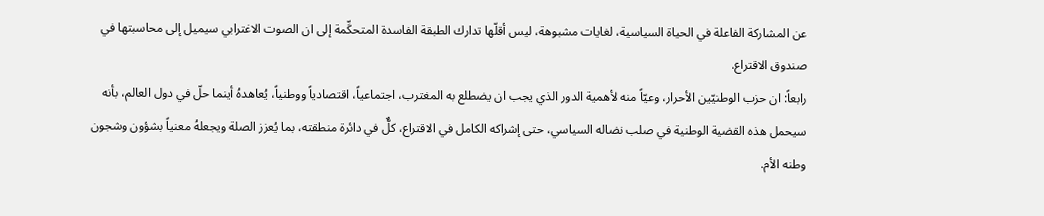عن المشاركة الفاعلة في الحياة السياسية، لغايات مشبوهة، ليس أقلّها تدارك الطبقة الفاسدة المتحكِّمة إلى ان الصوت الاغترابي سيميل إلى محاسبتها في صندوق الاقتراع.
رابعاً: ان حزب الوطنيّين الأحرار، وعيّاً منه لأهمية الدور الذي يجب ان يضطلع به المغترب، اجتماعياً، اقتصادياً ووطنياً، يُعاهدهُ أينما حلّ في دول العالم، بأنه سيحمل هذه القضية الوطنية في صلب نضاله السياسي، حتى إشراكه الكامل في الاقتراع، كلٌّ في دائرة منطقته، بما يُعزز الصلة ويجعلهُ معنياً بشؤون وشجون وطنه الأم.